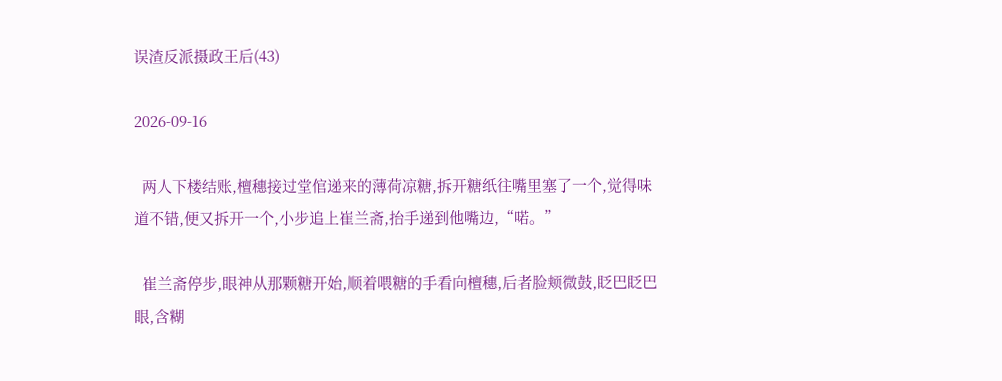误渣反派摄政王后(43)

2026-09-16

  两人下楼结账,檀穗接过堂倌递来的薄荷凉糖,拆开糖纸往嘴里塞了一个,觉得味道不错,便又拆开一个,小步追上崔兰斋,抬手递到他嘴边,“喏。”

  崔兰斋停步,眼神从那颗糖开始,顺着喂糖的手看向檀穗,后者脸颊微鼓,眨巴眨巴眼,含糊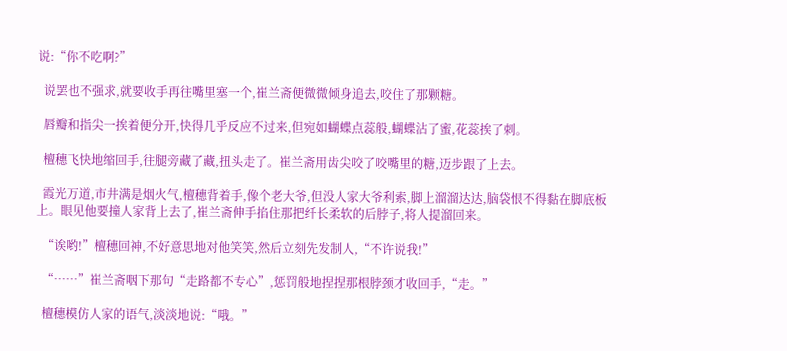说:“你不吃啊?”

  说罢也不强求,就要收手再往嘴里塞一个,崔兰斋便微微倾身追去,咬住了那颗糖。

  唇瓣和指尖一挨着便分开,快得几乎反应不过来,但宛如蝴蝶点蕊般,蝴蝶沾了蜜,花蕊挨了刺。

  檀穗飞快地缩回手,往腿旁藏了藏,扭头走了。崔兰斋用齿尖咬了咬嘴里的糖,迈步跟了上去。

  霞光万道,市井满是烟火气,檀穗背着手,像个老大爷,但没人家大爷利索,脚上溜溜达达,脑袋恨不得黏在脚底板上。眼见他要撞人家背上去了,崔兰斋伸手掐住那把纤长柔软的后脖子,将人提溜回来。

  “诶哟!”檀穗回神,不好意思地对他笑笑,然后立刻先发制人,“不许说我!”

  “……”崔兰斋咽下那句“走路都不专心”,惩罚般地捏捏那根脖颈才收回手,“走。”

  檀穗模仿人家的语气,淡淡地说:“哦。”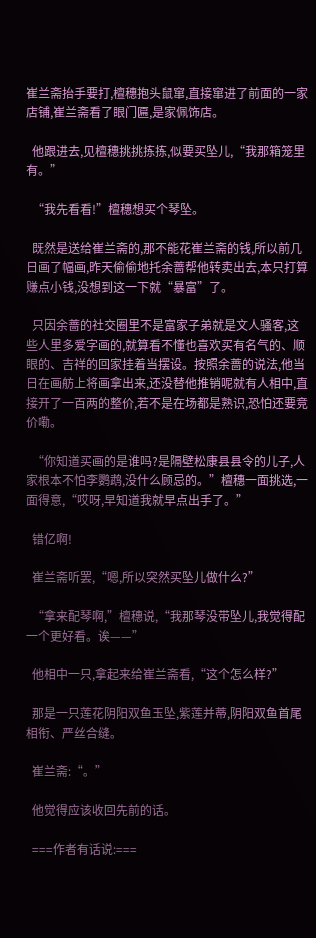崔兰斋抬手要打,檀穗抱头鼠窜,直接窜进了前面的一家店铺,崔兰斋看了眼门匾,是家佩饰店。

  他跟进去,见檀穗挑挑拣拣,似要买坠儿,“我那箱笼里有。”

  “我先看看!”檀穗想买个琴坠。

  既然是送给崔兰斋的,那不能花崔兰斋的钱,所以前几日画了幅画,昨天偷偷地托余蔷帮他转卖出去,本只打算赚点小钱,没想到这一下就“暴富”了。

  只因余蔷的社交圈里不是富家子弟就是文人骚客,这些人里多爱字画的,就算看不懂也喜欢买有名气的、顺眼的、吉祥的回家挂着当摆设。按照余蔷的说法,他当日在画舫上将画拿出来,还没替他推销呢就有人相中,直接开了一百两的整价,若不是在场都是熟识,恐怕还要竞价嘞。

  “你知道买画的是谁吗?是隔壁松康县县令的儿子,人家根本不怕李鹦鹉,没什么顾忌的。”檀穗一面挑选,一面得意,“哎呀,早知道我就早点出手了。”

  错亿啊!

  崔兰斋听罢,“嗯,所以突然买坠儿做什么?”

  “拿来配琴啊,”檀穗说,“我那琴没带坠儿,我觉得配一个更好看。诶——”

  他相中一只,拿起来给崔兰斋看,“这个怎么样?”

  那是一只莲花阴阳双鱼玉坠,紫莲并蒂,阴阳双鱼首尾相衔、严丝合缝。

  崔兰斋:“。”

  他觉得应该收回先前的话。

  ===作者有话说:===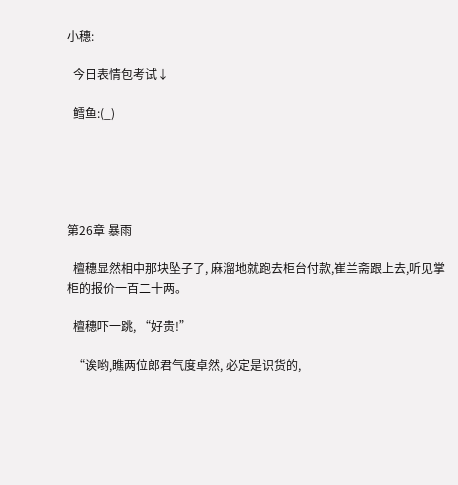小穗:

  今日表情包考试↓

  鳕鱼:(_)





第26章 暴雨

  檀穗显然相中那块坠子了, 麻溜地就跑去柜台付款,崔兰斋跟上去,听见掌柜的报价一百二十两。

  檀穗吓一跳, “好贵!”

  “诶哟,瞧两位郎君气度卓然, 必定是识货的,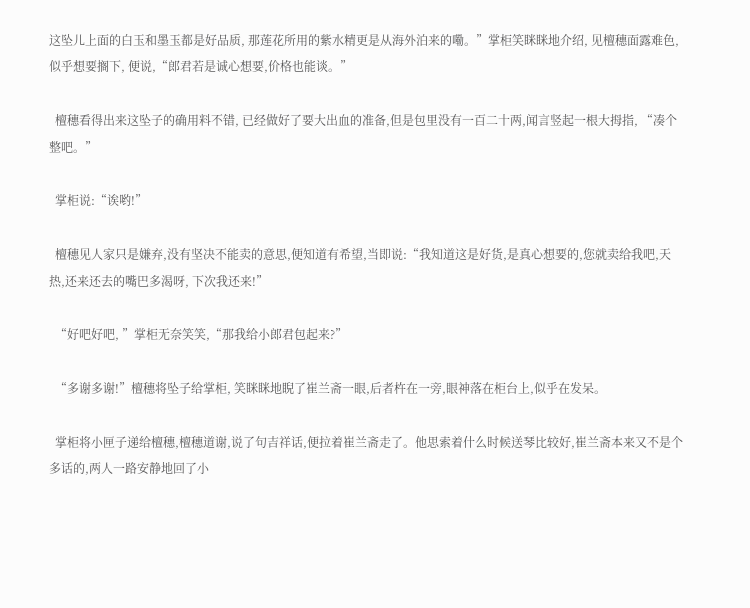这坠儿上面的白玉和墨玉都是好品质, 那莲花所用的紫水精更是从海外泊来的嘞。”掌柜笑眯眯地介绍, 见檀穗面露难色, 似乎想要搁下, 便说,“郎君若是诚心想要,价格也能谈。”

  檀穗看得出来这坠子的确用料不错, 已经做好了要大出血的准备,但是包里没有一百二十两,闻言竖起一根大拇指, “凑个整吧。”

  掌柜说:“诶哟!”

  檀穗见人家只是嫌弃,没有坚决不能卖的意思,便知道有希望,当即说:“我知道这是好货,是真心想要的,您就卖给我吧,天热,还来还去的嘴巴多渴呀, 下次我还来!”

  “好吧好吧, ”掌柜无奈笑笑,“那我给小郎君包起来?”

  “多谢多谢!”檀穗将坠子给掌柜, 笑眯眯地睨了崔兰斋一眼,后者杵在一旁,眼神落在柜台上,似乎在发呆。

  掌柜将小匣子递给檀穗,檀穗道谢,说了句吉祥话,便拉着崔兰斋走了。他思索着什么时候送琴比较好,崔兰斋本来又不是个多话的,两人一路安静地回了小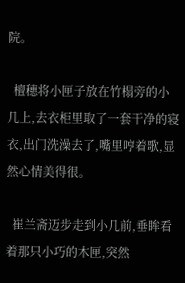院。

  檀穗将小匣子放在竹榻旁的小几上,去衣柜里取了一套干净的寝衣,出门洗澡去了,嘴里哼着歌,显然心情美得很。

  崔兰斋迈步走到小几前,垂眸看着那只小巧的木匣,突然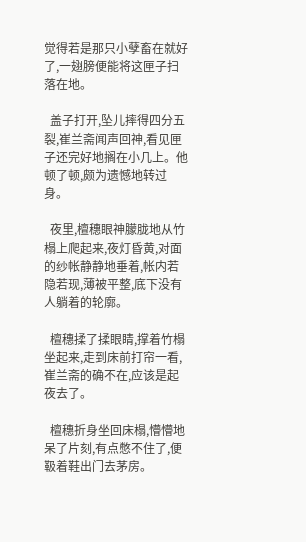觉得若是那只小孽畜在就好了,一翅膀便能将这匣子扫落在地。

  盖子打开,坠儿摔得四分五裂,崔兰斋闻声回神,看见匣子还完好地搁在小几上。他顿了顿,颇为遗憾地转过身。

  夜里,檀穗眼神朦胧地从竹榻上爬起来,夜灯昏黄,对面的纱帐静静地垂着,帐内若隐若现,薄被平整,底下没有人躺着的轮廓。

  檀穗揉了揉眼睛,撑着竹榻坐起来,走到床前打帘一看,崔兰斋的确不在,应该是起夜去了。

  檀穗折身坐回床榻,懵懵地呆了片刻,有点憋不住了,便靸着鞋出门去茅房。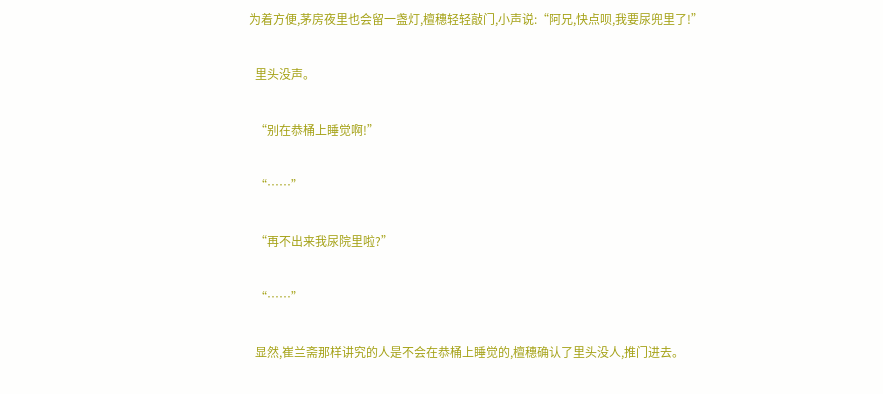为着方便,茅房夜里也会留一盏灯,檀穗轻轻敲门,小声说:“阿兄,快点呗,我要尿兜里了!”

  里头没声。

  “别在恭桶上睡觉啊!”

  “……”

  “再不出来我尿院里啦?”

  “……”

  显然,崔兰斋那样讲究的人是不会在恭桶上睡觉的,檀穗确认了里头没人,推门进去。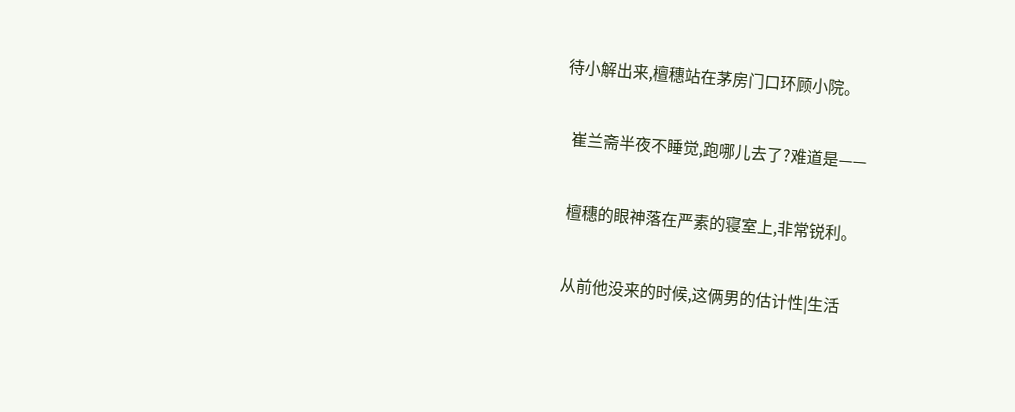待小解出来,檀穗站在茅房门口环顾小院。

  崔兰斋半夜不睡觉,跑哪儿去了?难道是——

  檀穗的眼神落在严素的寝室上,非常锐利。

  从前他没来的时候,这俩男的估计性|生活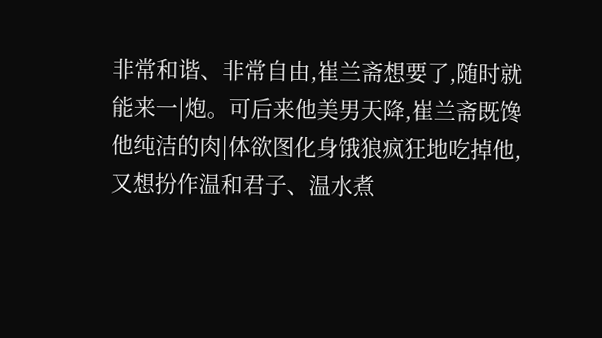非常和谐、非常自由,崔兰斋想要了,随时就能来一|炮。可后来他美男天降,崔兰斋既馋他纯洁的肉|体欲图化身饿狼疯狂地吃掉他,又想扮作温和君子、温水煮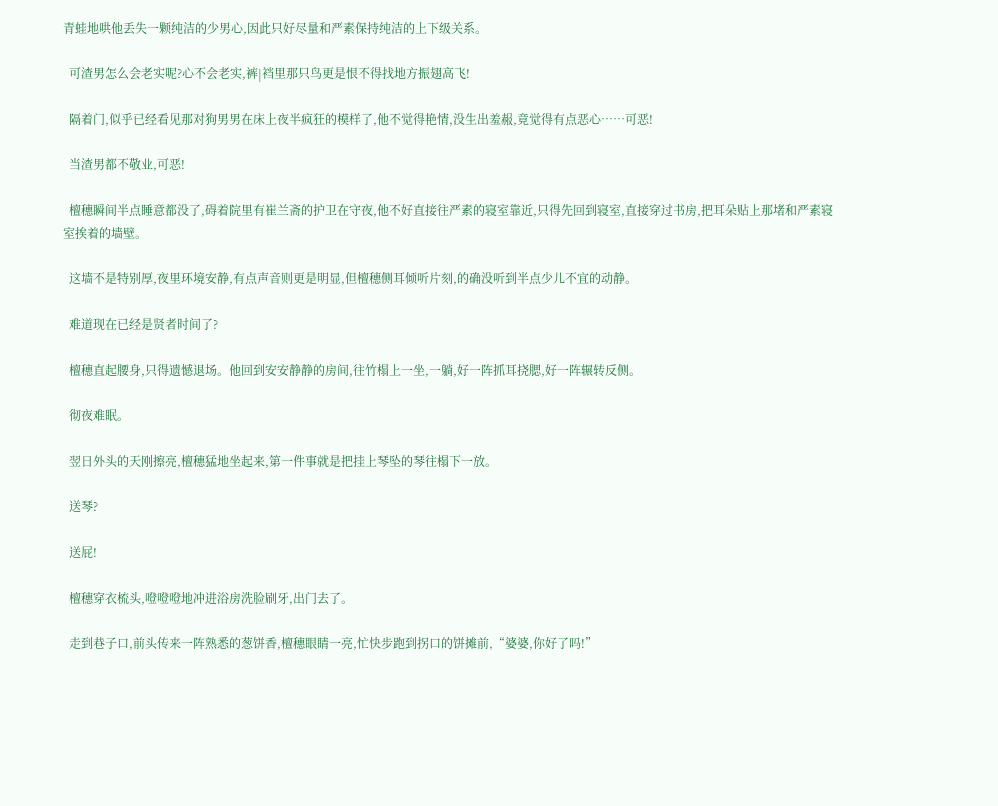青蛙地哄他丢失一颗纯洁的少男心,因此只好尽量和严素保持纯洁的上下级关系。

  可渣男怎么会老实呢?心不会老实,裤|裆里那只鸟更是恨不得找地方振翅高飞!

  隔着门,似乎已经看见那对狗男男在床上夜半疯狂的模样了,他不觉得艳情,没生出羞赧,竟觉得有点恶心……可恶!

  当渣男都不敬业,可恶!

  檀穗瞬间半点睡意都没了,碍着院里有崔兰斋的护卫在守夜,他不好直接往严素的寝室靠近,只得先回到寝室,直接穿过书房,把耳朵贴上那堵和严素寝室挨着的墙壁。

  这墙不是特别厚,夜里环境安静,有点声音则更是明显,但檀穗侧耳倾听片刻,的确没听到半点少儿不宜的动静。

  难道现在已经是贤者时间了?

  檀穗直起腰身,只得遗憾退场。他回到安安静静的房间,往竹榻上一坐,一躺,好一阵抓耳挠腮,好一阵辗转反侧。

  彻夜难眠。

  翌日外头的天刚擦亮,檀穗猛地坐起来,第一件事就是把挂上琴坠的琴往榻下一放。

  送琴?

  送屁!

  檀穗穿衣梳头,噔噔噔地冲进浴房洗脸刷牙,出门去了。

  走到巷子口,前头传来一阵熟悉的葱饼香,檀穗眼睛一亮,忙快步跑到拐口的饼摊前,“婆婆,你好了吗!”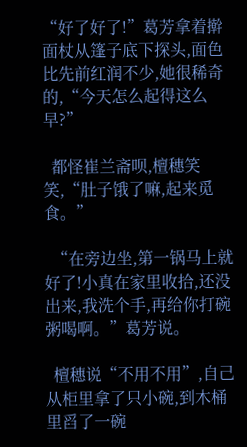“好了好了!”葛芳拿着擀面杖从篷子底下探头,面色比先前红润不少,她很稀奇的,“今天怎么起得这么早?”

  都怪崔兰斋呗,檀穗笑笑,“肚子饿了嘛,起来觅食。”

  “在旁边坐,第一锅马上就好了!小真在家里收拾,还没出来,我洗个手,再给你打碗粥喝啊。”葛芳说。

  檀穗说“不用不用”,自己从柜里拿了只小碗,到木桶里舀了一碗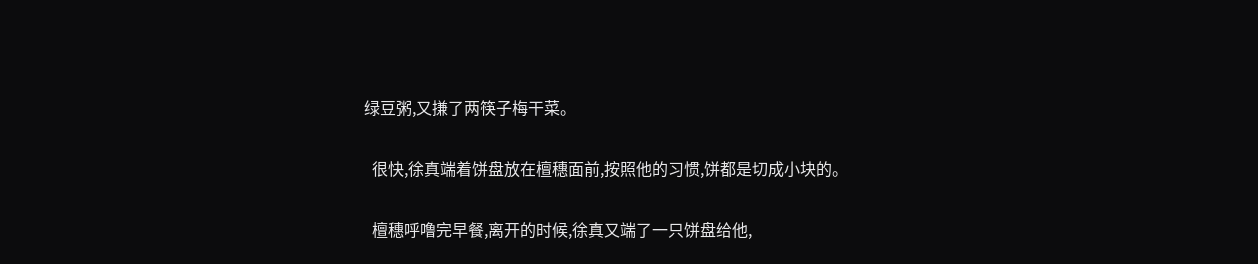绿豆粥,又搛了两筷子梅干菜。

  很快,徐真端着饼盘放在檀穗面前,按照他的习惯,饼都是切成小块的。

  檀穗呼噜完早餐,离开的时候,徐真又端了一只饼盘给他,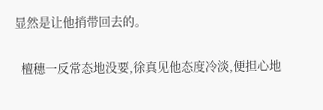显然是让他捎带回去的。

  檀穗一反常态地没要,徐真见他态度冷淡,便担心地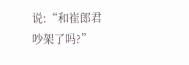说:“和崔郎君吵架了吗?”